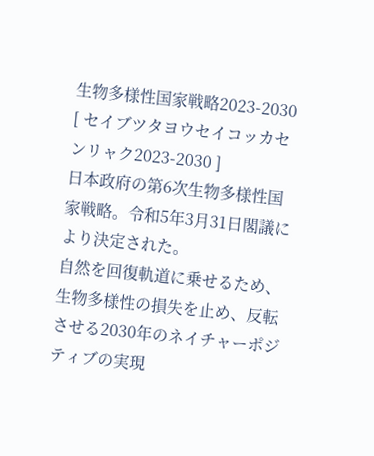生物多様性国家戦略2023-2030
[ セイブツタヨウセイコッカセンリャク2023-2030 ]
日本政府の第6次生物多様性国家戦略。令和5年3月31日閣議により決定された。
自然を回復軌道に乗せるため、生物多様性の損失を止め、反転させる2030年のネイチャーポジティブの実現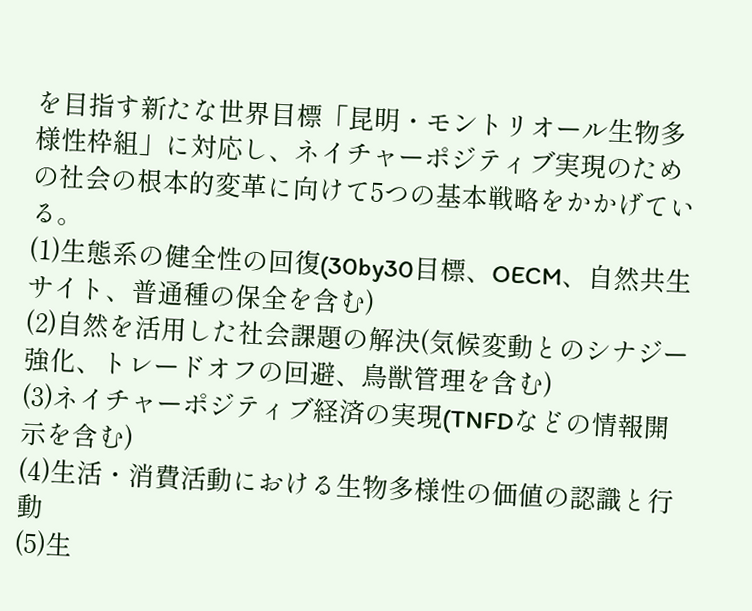を目指す新たな世界目標「昆明・モントリオール生物多様性枠組」に対応し、ネイチャーポジティブ実現のための社会の根本的変革に向けて5つの基本戦略をかかげている。
(1)生態系の健全性の回復(30by30目標、OECM、自然共生サイト、普通種の保全を含む)
(2)自然を活用した社会課題の解決(気候変動とのシナジー強化、トレードオフの回避、鳥獣管理を含む)
(3)ネイチャーポジティブ経済の実現(TNFDなどの情報開示を含む)
(4)生活・消費活動における生物多様性の価値の認識と行動
(5)生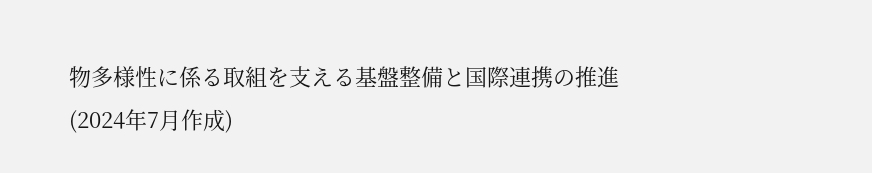物多様性に係る取組を支える基盤整備と国際連携の推進
(2024年7月作成)